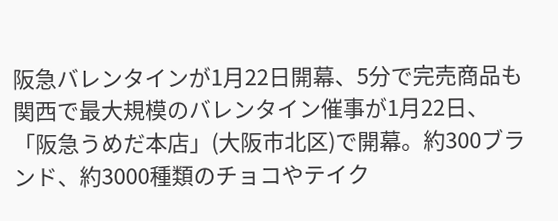阪急バレンタインが1月22日開幕、5分で完売商品も
関西で最大規模のバレンタイン催事が1月22日、「阪急うめだ本店」(大阪市北区)で開幕。約300ブランド、約3000種類のチョコやテイク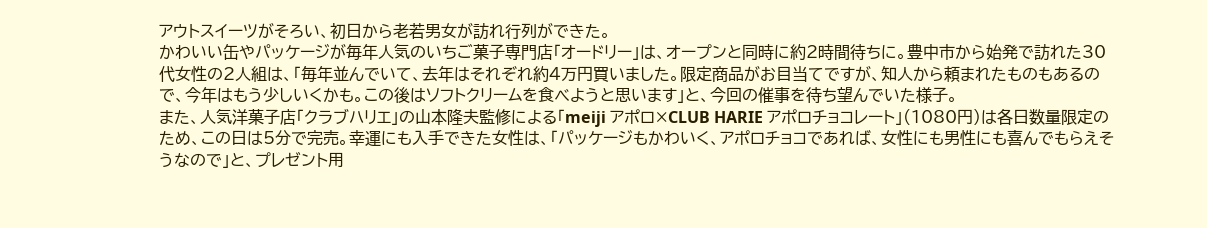アウトスイーツがそろい、初日から老若男女が訪れ行列ができた。
かわいい缶やパッケージが毎年人気のいちご菓子専門店「オードリー」は、オープンと同時に約2時間待ちに。豊中市から始発で訪れた30代女性の2人組は、「毎年並んでいて、去年はそれぞれ約4万円買いました。限定商品がお目当てですが、知人から頼まれたものもあるので、今年はもう少しいくかも。この後はソフトクリームを食べようと思います」と、今回の催事を待ち望んでいた様子。
また、人気洋菓子店「クラブハリエ」の山本隆夫監修による「meiji アポロ×CLUB HARIE アポロチョコレート」(1080円)は各日数量限定のため、この日は5分で完売。幸運にも入手できた女性は、「パッケージもかわいく、アポロチョコであれば、女性にも男性にも喜んでもらえそうなので」と、プレゼント用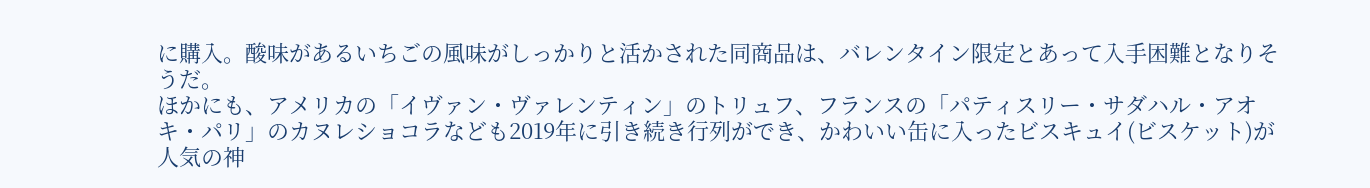に購入。酸味があるいちごの風味がしっかりと活かされた同商品は、バレンタイン限定とあって入手困難となりそうだ。
ほかにも、アメリカの「イヴァン・ヴァレンティン」のトリュフ、フランスの「パティスリー・サダハル・アオキ・パリ」のカヌレショコラなども2019年に引き続き行列ができ、かわいい缶に入ったビスキュイ(ビスケット)が人気の神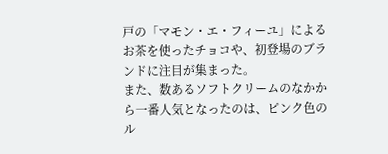戸の「マモン・エ・フィーユ」によるお茶を使ったチョコや、初登場のブランドに注目が集まった。
また、数あるソフトクリームのなかから一番人気となったのは、ピンク色のル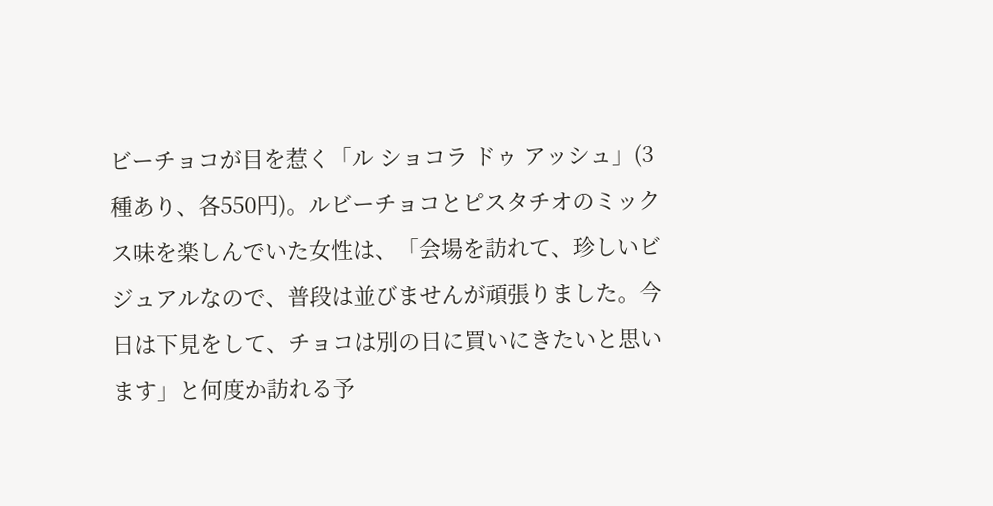ビーチョコが目を惹く「ル ショコラ ドゥ アッシュ」(3種あり、各550円)。ルビーチョコとピスタチオのミックス味を楽しんでいた女性は、「会場を訪れて、珍しいビジュアルなので、普段は並びませんが頑張りました。今日は下見をして、チョコは別の日に買いにきたいと思います」と何度か訪れる予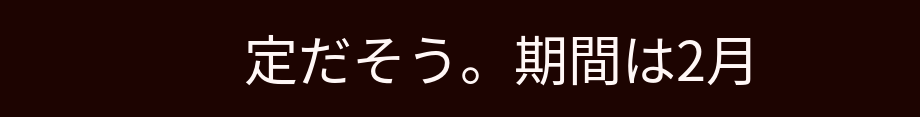定だそう。期間は2月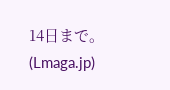14日まで。
(Lmaga.jp)